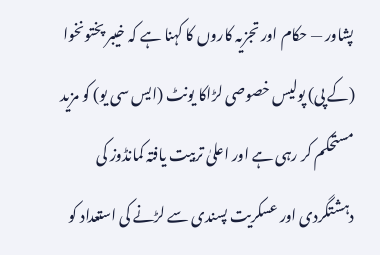پشاور — حکام اور تجزیہ کاروں کا کہنا ہے کہ خیبر پختونخوا (کے پی) پولیس خصوصی لڑاکا یونٹ (ایس سی یو) کو مزید مستحکم کر رہی ہے اور اعلیٰ تربیت یافتہ کمانڈوز کی دہشتگردی اور عسکریت پسندی سے لڑنے کی استعداد کو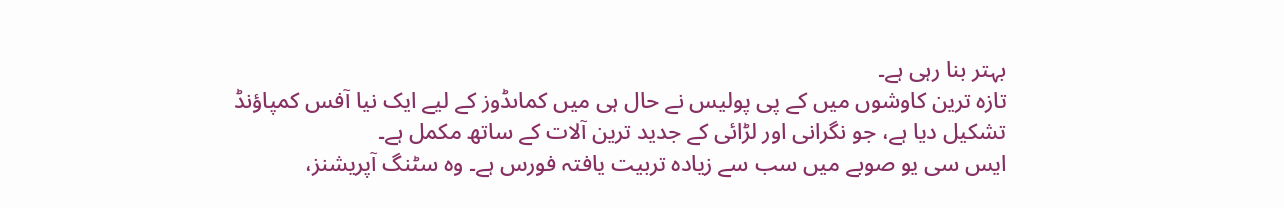بہتر بنا رہی ہے۔
تازہ ترین کاوشوں میں کے پی پولیس نے حال ہی میں کماںڈوز کے لیے ایک نیا آفس کمپاؤنڈ تشکیل دیا ہے، جو نگرانی اور لڑائی کے جدید ترین آلات کے ساتھ مکمل ہے۔
ایس سی یو صوبے میں سب سے زیادہ تربیت یافتہ فورس ہے۔ وہ سٹنگ آپریشنز،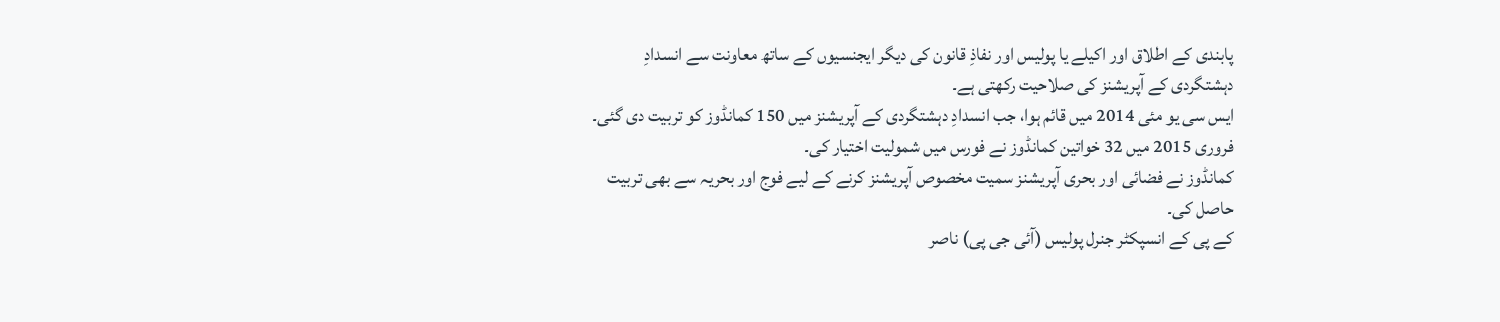پابندی کے اطلاق اور اکیلے یا پولیس اور نفاذِ قانون کی دیگر ایجنسیوں کے ساتھ معاونت سے انسدادِ دہشتگردی کے آپریشنز کی صلاحیت رکھتی ہے۔
ایس سی یو مئی 2014 میں قائم ہوا، جب انسدادِ دہشتگردی کے آپریشنز میں 150 کمانڈوز کو تربیت دی گئی۔ فروری 2015 میں 32 خواتین کمانڈوز نے فورس میں شمولیت اختیار کی۔
کمانڈوز نے فضائی اور بحری آپریشنز سمیت مخصوص آپریشنز کرنے کے لیے فوج اور بحریہ سے بھی تربیت حاصل کی۔
کے پی کے انسپکٹر جنرل پولیس (آئی جی پی) ناصر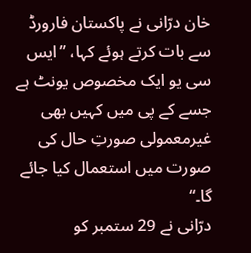خان درّانی نے پاکستان فارورڈ سے بات کرتے ہوئے کہا، ”ایس سی یو ایک مخصوص یونٹ ہے جسے کے پی میں کہیں بھی غیرمعمولی صورتِ حال کی صورت میں استعمال کیا جائے گا۔“
درّانی نے 29 ستمبر کو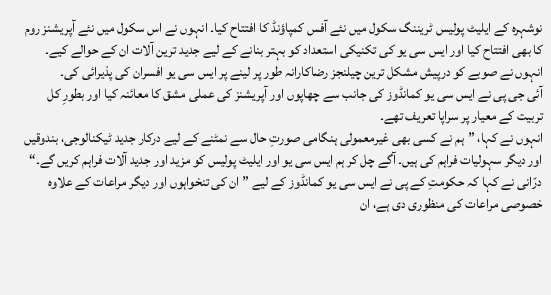نوشہرہ کے ایلیٹ پولیس ٹریننگ سکول میں نئے آفس کمپاؤنڈ کا افتتاح کیا۔ انہوں نے اس سکول میں نئے آپریشنز روم کا بھی افتتاح کیا اور ایس سی یو کی تکنیکی استعداد کو بہتر بنانے کے لیے جدید ترین آلات ان کے حوالے کیے۔
انہوں نے صوبے کو درپیش مشکل ترین چیلنجز رضاکارانہ طور پر لینے پر ایس سی یو افسران کی پذیرائی کی۔
آئی جی پی نے ایس سی یو کمانڈوز کی جانب سے چھاپوں اور آپریشنز کی عملی مشق کا معائنہ کیا اور بطورِ کل تربیت کے معیار پر سراپا تعریف تھے۔
انہوں نے کہا، ”ہم نے کسی بھی غیرمعمولی ہنگامی صورتِ حال سے نمٹنے کے لیے درکار جدید ٹیکنالوجی، بندوقیں اور دیگر سہولیات فراہم کی ہیں۔ آگے چل کر ہم ایس سی یو اور ایلیٹ پولیس کو مزید اور جدید آلات فراہم کریں گے۔“
درّانی نے کہا کہ حکومتِ کے پی نے ایس سی یو کمانڈوز کے لیے ”ان کی تنخواہوں اور دیگر مراعات کے علاوہ خصوصی مراعات کی منظوری دی ہے، ان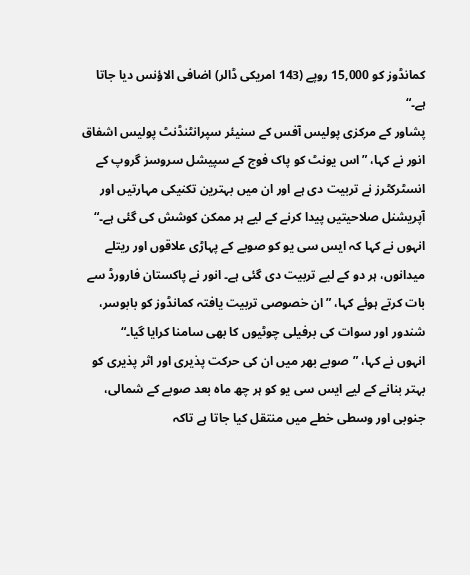کمانڈوز کو 15,000 روپے (143 امریکی ڈالر) اضافی الاؤنس دیا جاتا ہے۔“
پشاور کے مرکزی پولیس آفس کے سنیئر سپرانٹنڈنٹ پولیس اشفاق انور نے کہا، ”اس یونٹ کو پاک فوج کے سپیشل سروسز گروپ کے انسٹرکٹرز نے تربیت دی ہے اور ان میں بہترین تکنیکی مہارتیں اور آپریشنل صلاحیتیں پیدا کرنے کے لیے ہر ممکن کوشش کی گئی ہے۔“
انہوں نے کہا کہ ایس سی یو کو صوبے کے پہاڑی علاقوں اور ریتلے میدانوں، ہر دو کے لیے تربیت دی گئی ہے۔ انور نے پاکستان فارورڈ سے بات کرتے ہوئے کہا، ”ان خصوصی تربیت یافتہ کمانڈوز کو بابوسر، شندور اور سوات کی برفیلی چوٹیوں کا بھی سامنا کرایا گیا۔“
انہوں نے کہا، ”صوبے بھر میں ان کی حرکت پذیری اور اثر پذیری کو بہتر بنانے کے لیے ایس سی یو کو ہر چھ ماہ بعد صوبے کے شمالی، جنوبی اور وسطی خطے میں منتقل کیا جاتا ہے تاکہ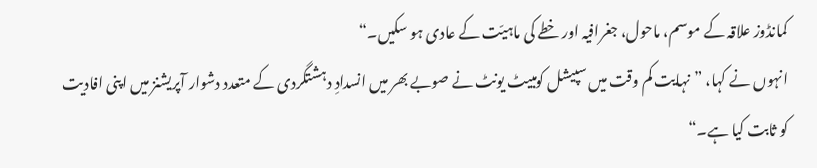کمانڈوز علاقہ کے موسم، ماحول، جغرافیہ اور خطے کی ماہیّت کے عادی ہو سکیں۔“
انہوں نے کہا، ”نہایت کم وقت میں سپیشل کومبیٹ یونٹ نے صوبے بھر میں انسدادِ دہشتگردی کے متعدد دشوار آپریشنز میں اپنی افادیت کو ثابت کیا ہے۔“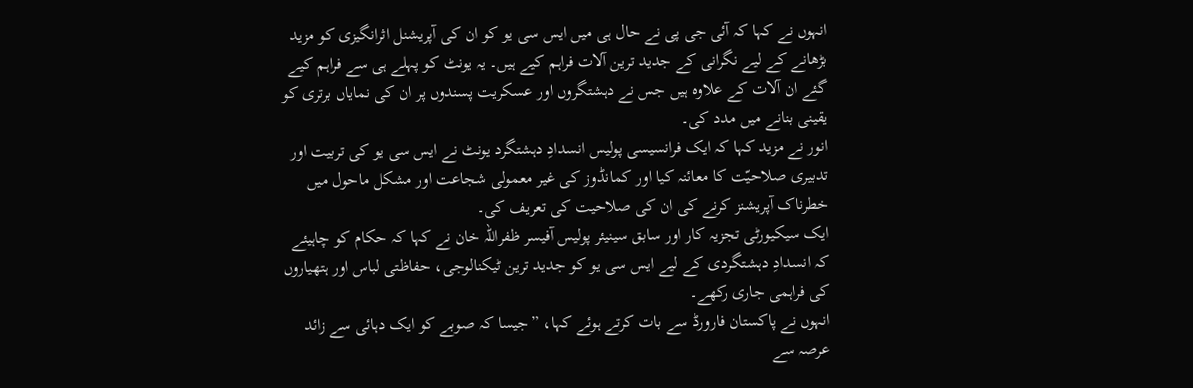انہوں نے کہا کہ آئی جی پی نے حال ہی میں ایس سی یو کو ان کی آپریشنل اثرانگیزی کو مزید بڑھانے کے لیے نگرانی کے جدید ترین آلات فراہم کیے ہیں۔ یہ یونٹ کو پہلے ہی سے فراہم کیے گئے ان آلات کے علاوہ ہیں جس نے دہشتگروں اور عسکریت پسندوں پر ان کی نمایاں برتری کو یقینی بنانے میں مدد کی۔
انور نے مزید کہا کہ ایک فرانسیسی پولیس انسدادِ دہشتگرد یونٹ نے ایس سی یو کی تربیت اور تدبیری صلاحیّت کا معائنہ کیا اور کمانڈوز کی غیر معمولی شجاعت اور مشکل ماحول میں خطرناک آپریشنز کرنے کی ان کی صلاحیت کی تعریف کی۔
ایک سیکیورٹی تجزیہ کار اور سابق سینیئر پولیس آفیسر ظفراللہ خان نے کہا کہ حکام کو چاہیئے کہ انسدادِ دہشتگردی کے لیے ایس سی یو کو جدید ترین ٹیکنالوجی، حفاظتی لباس اور ہتھیاروں کی فراہمی جاری رکھے۔
انہوں نے پاکستان فارورڈ سے بات کرتے ہوئے کہا، ”جیسا کہ صوبے کو ایک دہائی سے زائد عرصہ سے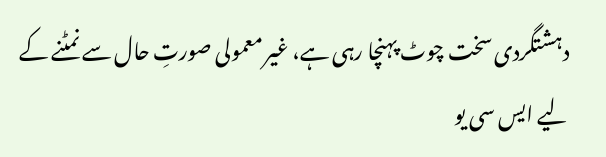دہشتگردی سخت چوٹ پہنچا رہی ہے، غیر معمولی صورتِ حال سے نمٹنے کے لیے ایس سی یو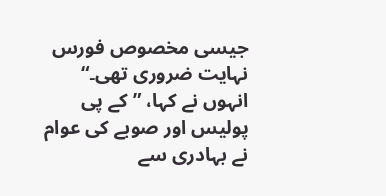جیسی مخصوص فورس نہایت ضروری تھی۔“
انہوں نے کہا، ”کے پی پولیس اور صوبے کی عوام نے بہادری سے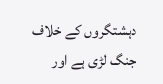دہشتگروں کے خلاف جنگ لڑی ہے اور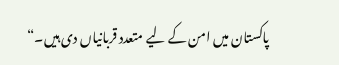پاکستان میں امن کے لیے متعدد قربانیاں دی ہیں۔“